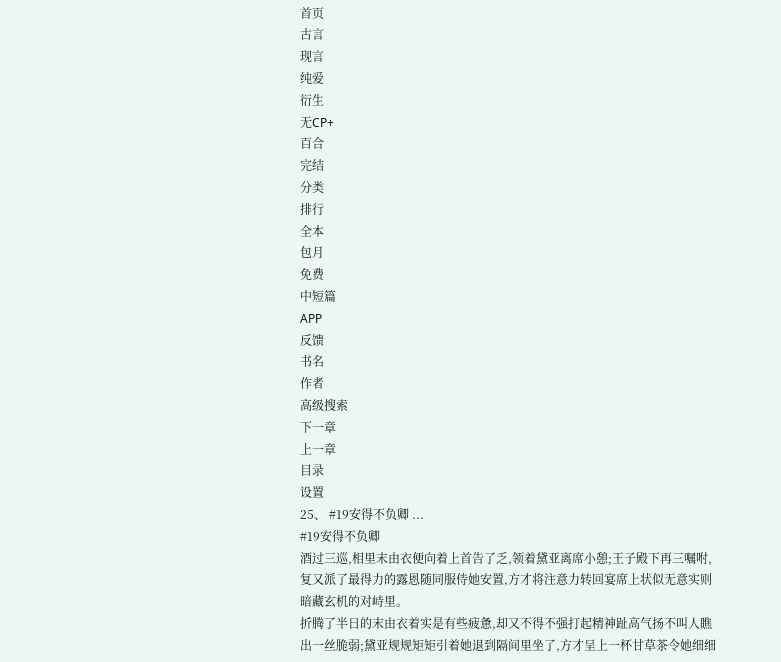首页
古言
现言
纯爱
衍生
无CP+
百合
完结
分类
排行
全本
包月
免费
中短篇
APP
反馈
书名
作者
高级搜索
下一章
上一章
目录
设置
25、 #19安得不负卿 ...
#19安得不负卿
酒过三巡,相里末由衣便向着上首告了乏,领着黛亚离席小憩;王子殿下再三嘱咐,复又派了最得力的露恩随同服侍她安置,方才将注意力转回宴席上状似无意实则暗藏玄机的对峙里。
折腾了半日的末由衣着实是有些疲惫,却又不得不强打起精神趾高气扬不叫人瞧出一丝脆弱;黛亚规规矩矩引着她退到隔间里坐了,方才呈上一杯甘草茶令她细细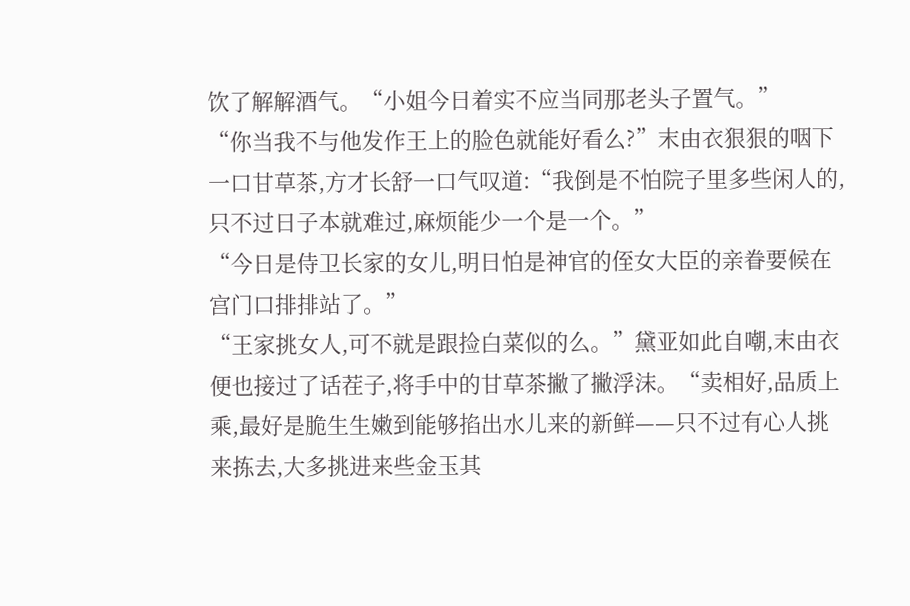饮了解解酒气。“小姐今日着实不应当同那老头子置气。”
“你当我不与他发作王上的脸色就能好看么?”末由衣狠狠的咽下一口甘草茶,方才长舒一口气叹道:“我倒是不怕院子里多些闲人的,只不过日子本就难过,麻烦能少一个是一个。”
“今日是侍卫长家的女儿,明日怕是神官的侄女大臣的亲眷要候在宫门口排排站了。”
“王家挑女人,可不就是跟捡白菜似的么。”黛亚如此自嘲,末由衣便也接过了话茬子,将手中的甘草茶撇了撇浮沫。“卖相好,品质上乘,最好是脆生生嫩到能够掐出水儿来的新鲜——只不过有心人挑来拣去,大多挑进来些金玉其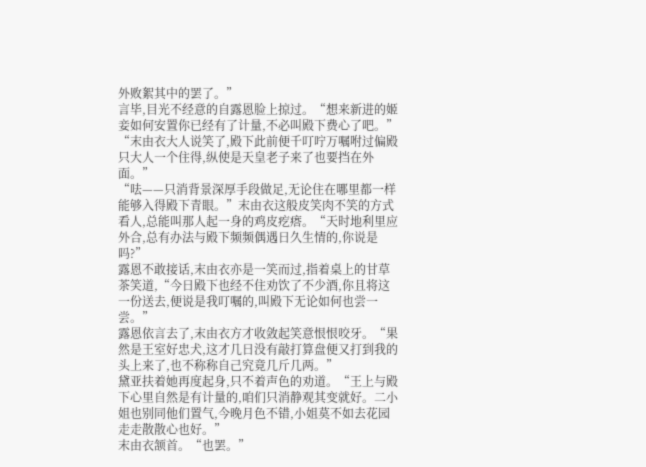外败絮其中的罢了。”
言毕,目光不经意的自露恩脸上掠过。“想来新进的姬妾如何安置你已经有了计量,不必叫殿下费心了吧。”
“末由衣大人说笑了,殿下此前便千叮咛万嘱咐过偏殿只大人一个住得,纵使是天皇老子来了也要挡在外面。”
“呿——只消背景深厚手段做足,无论住在哪里都一样能够入得殿下青眼。”末由衣这般皮笑肉不笑的方式看人,总能叫那人起一身的鸡皮疙瘩。“天时地利里应外合,总有办法与殿下频频偶遇日久生情的,你说是吗?”
露恩不敢接话,末由衣亦是一笑而过,指着桌上的甘草茶笑道,“今日殿下也经不住劝饮了不少酒,你且将这一份送去,便说是我叮嘱的,叫殿下无论如何也尝一尝。”
露恩依言去了,末由衣方才收敛起笑意恨恨咬牙。“果然是王室好忠犬,这才几日没有敲打算盘便又打到我的头上来了,也不称称自己究竟几斤几两。”
黛亚扶着她再度起身,只不着声色的劝道。“王上与殿下心里自然是有计量的,咱们只消静观其变就好。二小姐也别同他们置气,今晚月色不错,小姐莫不如去花园走走散散心也好。”
末由衣颔首。“也罢。”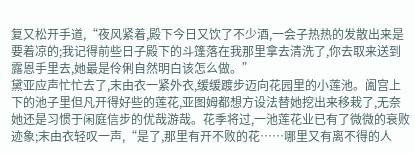复又松开手道,“夜风紧着,殿下今日又饮了不少酒,一会子热热的发散出来是要着凉的;我记得前些日子殿下的斗篷落在我那里拿去清洗了,你去取来送到露恩手里去,她最是伶俐自然明白该怎么做。”
黛亚应声忙忙去了,末由衣一紧外衣,缓缓踱步迈向花园里的小莲池。阖宫上下的池子里但凡开得好些的莲花,亚图姆都想方设法替她挖出来移栽了,无奈她还是习惯于闲庭信步的优哉游哉。花季将过,一池莲花业已有了微微的衰败迹象;末由衣轻叹一声,“是了,那里有开不败的花……哪里又有离不得的人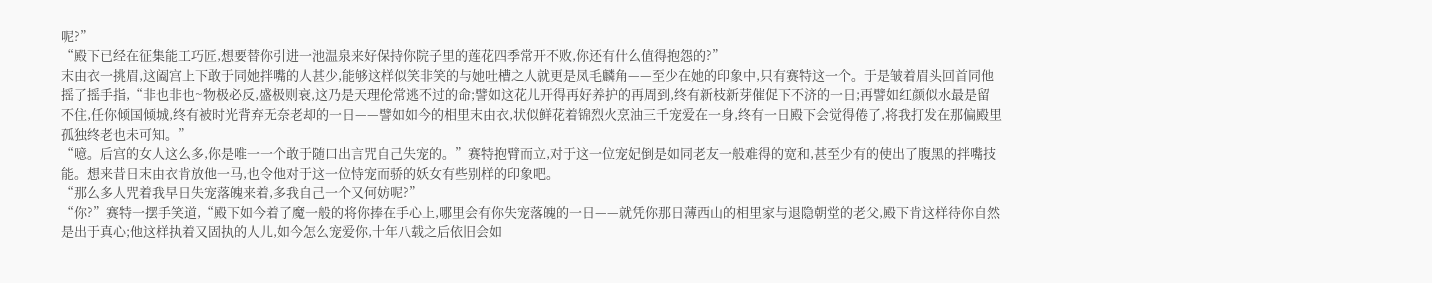呢?”
“殿下已经在征集能工巧匠,想要替你引进一池温泉来好保持你院子里的莲花四季常开不败,你还有什么值得抱怨的?”
末由衣一挑眉,这阖宫上下敢于同她拌嘴的人甚少,能够这样似笑非笑的与她吐槽之人就更是凤毛麟角——至少在她的印象中,只有赛特这一个。于是皱着眉头回首同他摇了摇手指,“非也非也~物极必反,盛极则衰,这乃是天理伦常逃不过的命;譬如这花儿开得再好养护的再周到,终有新枝新芽催促下不济的一日;再譬如红颜似水最是留不住,任你倾国倾城,终有被时光背弃无奈老却的一日——譬如如今的相里末由衣,状似鲜花着锦烈火烹油三千宠爱在一身,终有一日殿下会觉得倦了,将我打发在那偏殿里孤独终老也未可知。”
“噫。后宫的女人这么多,你是唯一一个敢于随口出言咒自己失宠的。”赛特抱臂而立,对于这一位宠妃倒是如同老友一般难得的宽和,甚至少有的使出了腹黑的拌嘴技能。想来昔日末由衣肯放他一马,也令他对于这一位恃宠而骄的妖女有些别样的印象吧。
“那么多人咒着我早日失宠落魄来着,多我自己一个又何妨呢?”
“你?”赛特一摆手笑道,“殿下如今着了魔一般的将你捧在手心上,哪里会有你失宠落魄的一日——就凭你那日薄西山的相里家与退隐朝堂的老父,殿下肯这样待你自然是出于真心;他这样执着又固执的人儿,如今怎么宠爱你,十年八载之后依旧会如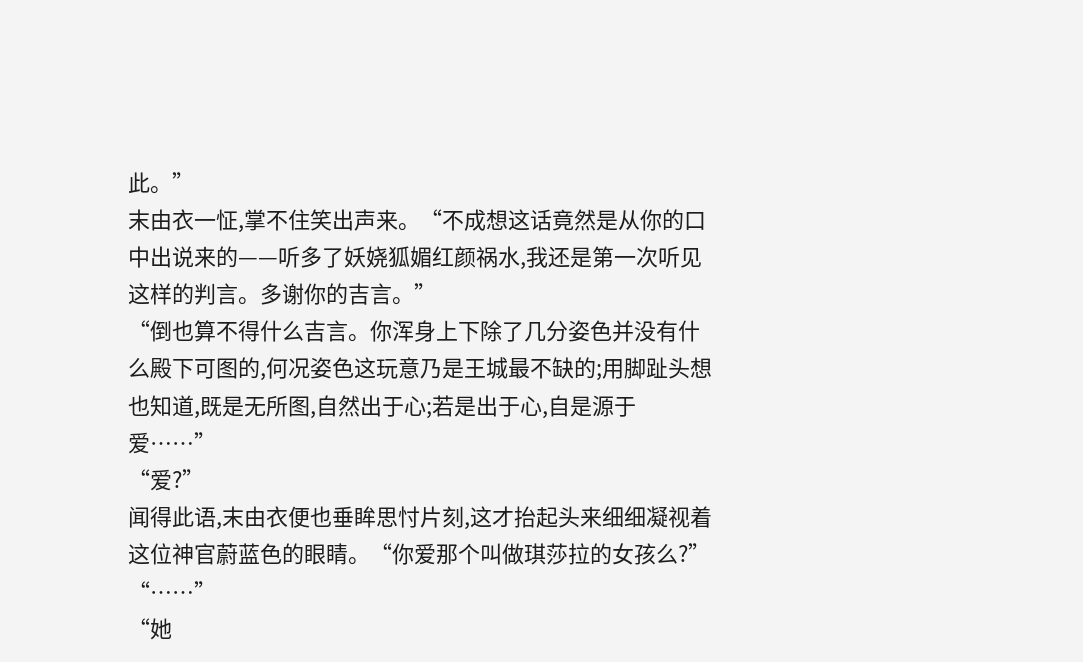此。”
末由衣一怔,掌不住笑出声来。“不成想这话竟然是从你的口中出说来的——听多了妖娆狐媚红颜祸水,我还是第一次听见这样的判言。多谢你的吉言。”
“倒也算不得什么吉言。你浑身上下除了几分姿色并没有什么殿下可图的,何况姿色这玩意乃是王城最不缺的;用脚趾头想也知道,既是无所图,自然出于心;若是出于心,自是源于爱……”
“爱?”
闻得此语,末由衣便也垂眸思忖片刻,这才抬起头来细细凝视着这位神官蔚蓝色的眼睛。“你爱那个叫做琪莎拉的女孩么?”
“……”
“她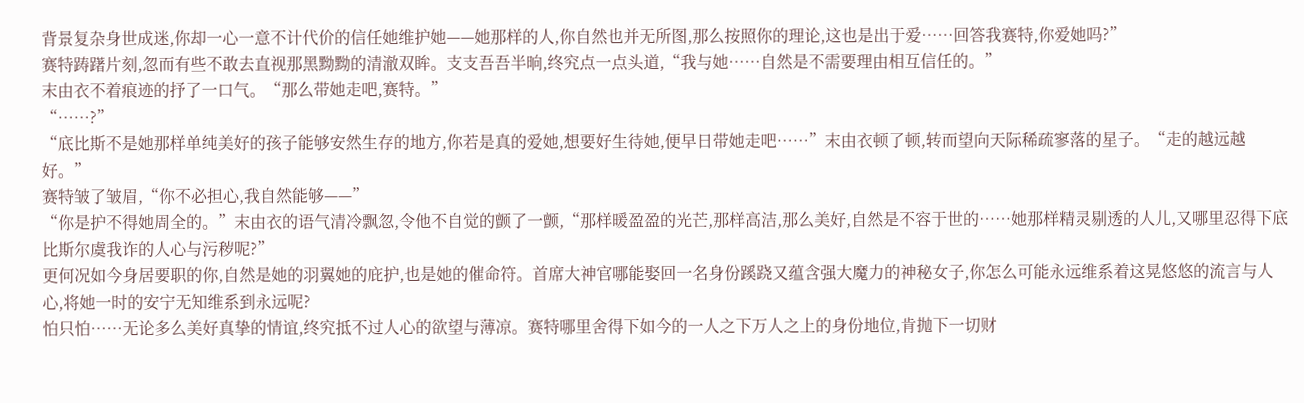背景复杂身世成迷,你却一心一意不计代价的信任她维护她——她那样的人,你自然也并无所图,那么按照你的理论,这也是出于爱……回答我赛特,你爱她吗?”
赛特踌躇片刻,忽而有些不敢去直视那黑黝黝的清澈双眸。支支吾吾半晌,终究点一点头道,“我与她……自然是不需要理由相互信任的。”
末由衣不着痕迹的抒了一口气。“那么带她走吧,赛特。”
“……?”
“底比斯不是她那样单纯美好的孩子能够安然生存的地方,你若是真的爱她,想要好生待她,便早日带她走吧……”末由衣顿了顿,转而望向天际稀疏寥落的星子。“走的越远越好。”
赛特皱了皱眉,“你不必担心,我自然能够——”
“你是护不得她周全的。”末由衣的语气清冷飘忽,令他不自觉的颤了一颤,“那样暖盈盈的光芒,那样高洁,那么美好,自然是不容于世的……她那样精灵剔透的人儿,又哪里忍得下底比斯尔虞我诈的人心与污秽呢?”
更何况如今身居要职的你,自然是她的羽翼她的庇护,也是她的催命符。首席大神官哪能娶回一名身份蹊跷又蕴含强大魔力的神秘女子,你怎么可能永远维系着这晃悠悠的流言与人心,将她一时的安宁无知维系到永远呢?
怕只怕……无论多么美好真挚的情谊,终究抵不过人心的欲望与薄凉。赛特哪里舍得下如今的一人之下万人之上的身份地位,肯抛下一切财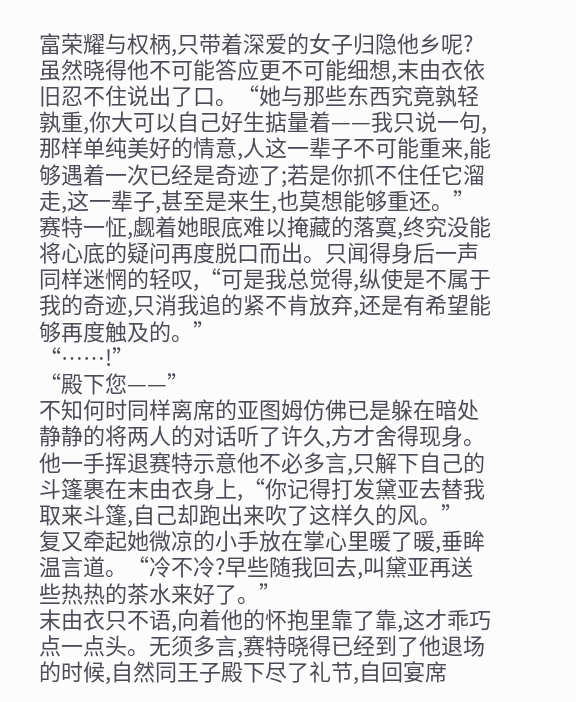富荣耀与权柄,只带着深爱的女子归隐他乡呢?
虽然晓得他不可能答应更不可能细想,末由衣依旧忍不住说出了口。“她与那些东西究竟孰轻孰重,你大可以自己好生掂量着——我只说一句,那样单纯美好的情意,人这一辈子不可能重来,能够遇着一次已经是奇迹了;若是你抓不住任它溜走,这一辈子,甚至是来生,也莫想能够重还。”
赛特一怔,觑着她眼底难以掩藏的落寞,终究没能将心底的疑问再度脱口而出。只闻得身后一声同样迷惘的轻叹,“可是我总觉得,纵使是不属于我的奇迹,只消我追的紧不肯放弃,还是有希望能够再度触及的。”
“……!”
“殿下您——”
不知何时同样离席的亚图姆仿佛已是躲在暗处静静的将两人的对话听了许久,方才舍得现身。他一手挥退赛特示意他不必多言,只解下自己的斗篷裹在末由衣身上,“你记得打发黛亚去替我取来斗篷,自己却跑出来吹了这样久的风。”
复又牵起她微凉的小手放在掌心里暖了暖,垂眸温言道。“冷不冷?早些随我回去,叫黛亚再送些热热的茶水来好了。”
末由衣只不语,向着他的怀抱里靠了靠,这才乖巧点一点头。无须多言,赛特晓得已经到了他退场的时候,自然同王子殿下尽了礼节,自回宴席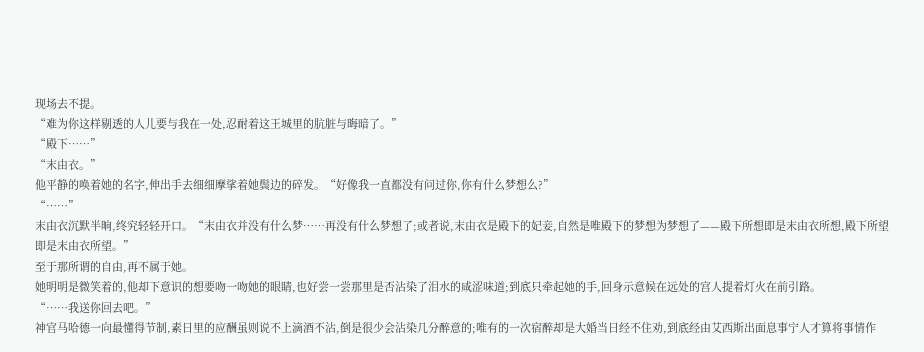现场去不提。
“难为你这样剔透的人儿要与我在一处,忍耐着这王城里的肮脏与晦暗了。”
“殿下……”
“末由衣。”
他平静的唤着她的名字,伸出手去细细摩挲着她鬓边的碎发。“好像我一直都没有问过你,你有什么梦想么?”
“……”
末由衣沉默半晌,终究轻轻开口。“末由衣并没有什么梦……再没有什么梦想了;或者说,末由衣是殿下的妃妾,自然是唯殿下的梦想为梦想了——殿下所想即是末由衣所想,殿下所望即是末由衣所望。”
至于那所谓的自由,再不属于她。
她明明是微笑着的,他却下意识的想要吻一吻她的眼睛,也好尝一尝那里是否沾染了泪水的咸涩味道;到底只牵起她的手,回身示意候在远处的宫人提着灯火在前引路。
“……我送你回去吧。”
神官马哈德一向最懂得节制,素日里的应酬虽则说不上滴酒不沾,倒是很少会沾染几分醉意的;唯有的一次宿醉却是大婚当日经不住劝,到底经由艾西斯出面息事宁人才算将事情作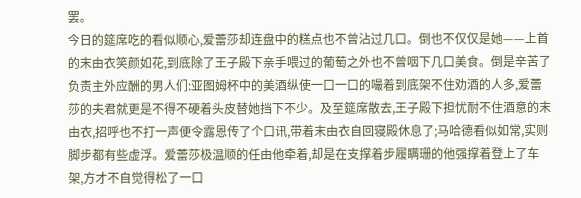罢。
今日的筵席吃的看似顺心,爱蕾莎却连盘中的糕点也不曾沾过几口。倒也不仅仅是她——上首的末由衣笑颜如花,到底除了王子殿下亲手喂过的葡萄之外也不曾咽下几口美食。倒是辛苦了负责主外应酬的男人们:亚图姆杯中的美酒纵使一口一口的嘬着到底架不住劝酒的人多,爱蕾莎的夫君就更是不得不硬着头皮替她挡下不少。及至筵席散去,王子殿下担忧耐不住酒意的末由衣,招呼也不打一声便令露恩传了个口讯,带着末由衣自回寝殿休息了;马哈德看似如常,实则脚步都有些虚浮。爱蕾莎极温顺的任由他牵着,却是在支撑着步履瞒珊的他强撑着登上了车架,方才不自觉得松了一口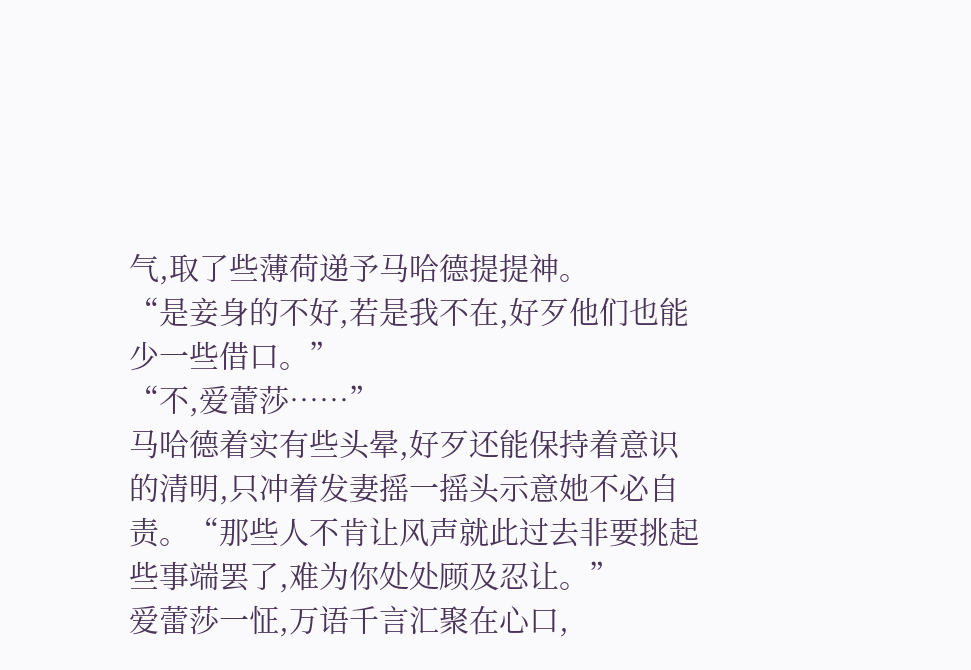气,取了些薄荷递予马哈德提提神。
“是妾身的不好,若是我不在,好歹他们也能少一些借口。”
“不,爱蕾莎……”
马哈德着实有些头晕,好歹还能保持着意识的清明,只冲着发妻摇一摇头示意她不必自责。“那些人不肯让风声就此过去非要挑起些事端罢了,难为你处处顾及忍让。”
爱蕾莎一怔,万语千言汇聚在心口,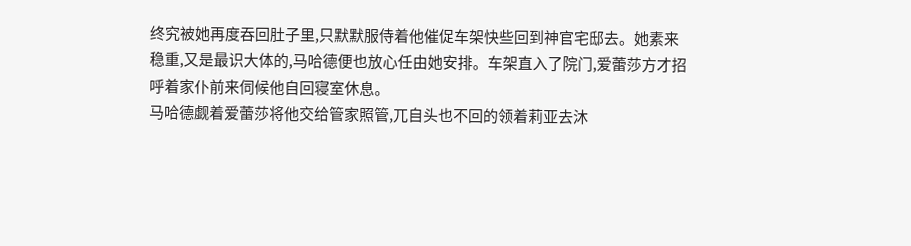终究被她再度吞回肚子里,只默默服侍着他催促车架快些回到神官宅邸去。她素来稳重,又是最识大体的,马哈德便也放心任由她安排。车架直入了院门,爱蕾莎方才招呼着家仆前来伺候他自回寝室休息。
马哈德觑着爱蕾莎将他交给管家照管,兀自头也不回的领着莉亚去沐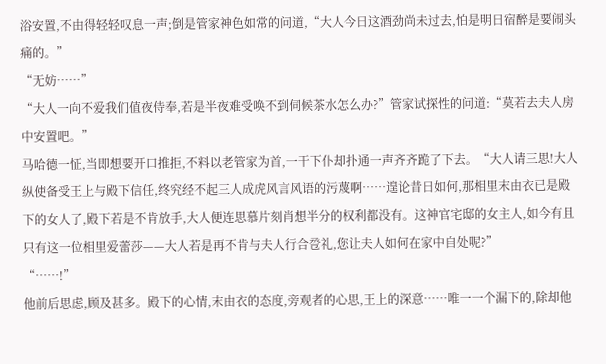浴安置,不由得轻轻叹息一声;倒是管家神色如常的问道,“大人今日这酒劲尚未过去,怕是明日宿醉是要闹头痛的。”
“无妨……”
“大人一向不爱我们值夜侍奉,若是半夜难受唤不到伺候茶水怎么办?”管家试探性的问道:“莫若去夫人房中安置吧。”
马哈德一怔,当即想要开口推拒,不料以老管家为首,一干下仆却扑通一声齐齐跪了下去。“大人请三思!大人纵使备受王上与殿下信任,终究经不起三人成虎风言风语的污蔑啊……遑论昔日如何,那相里末由衣已是殿下的女人了,殿下若是不肯放手,大人便连思慕片刻肖想半分的权利都没有。这神官宅邸的女主人,如今有且只有这一位相里爱蕾莎——大人若是再不肯与夫人行合卺礼,您让夫人如何在家中自处呢?”
“……!”
他前后思虑,顾及甚多。殿下的心情,末由衣的态度,旁观者的心思,王上的深意……唯一一个漏下的,除却他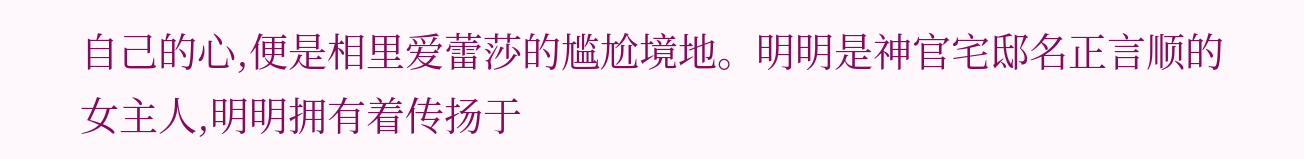自己的心,便是相里爱蕾莎的尴尬境地。明明是神官宅邸名正言顺的女主人,明明拥有着传扬于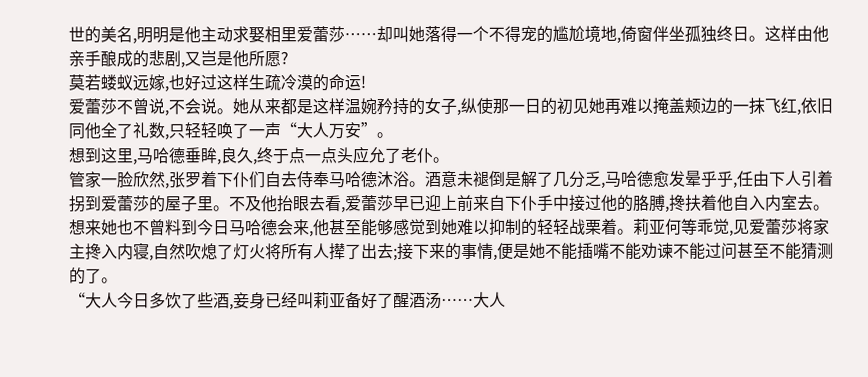世的美名,明明是他主动求娶相里爱蕾莎……却叫她落得一个不得宠的尴尬境地,倚窗伴坐孤独终日。这样由他亲手酿成的悲剧,又岂是他所愿?
莫若蝼蚁远嫁,也好过这样生疏冷漠的命运!
爱蕾莎不曾说,不会说。她从来都是这样温婉矜持的女子,纵使那一日的初见她再难以掩盖颊边的一抹飞红,依旧同他全了礼数,只轻轻唤了一声“大人万安”。
想到这里,马哈德垂眸,良久,终于点一点头应允了老仆。
管家一脸欣然,张罗着下仆们自去侍奉马哈德沐浴。酒意未褪倒是解了几分乏,马哈德愈发晕乎乎,任由下人引着拐到爱蕾莎的屋子里。不及他抬眼去看,爱蕾莎早已迎上前来自下仆手中接过他的胳膊,搀扶着他自入内室去。
想来她也不曾料到今日马哈德会来,他甚至能够感觉到她难以抑制的轻轻战栗着。莉亚何等乖觉,见爱蕾莎将家主搀入内寝,自然吹熄了灯火将所有人撵了出去;接下来的事情,便是她不能插嘴不能劝谏不能过问甚至不能猜测的了。
“大人今日多饮了些酒,妾身已经叫莉亚备好了醒酒汤……大人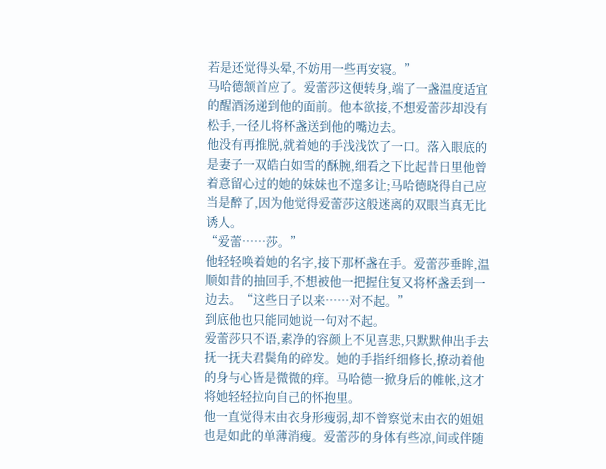若是还觉得头晕,不妨用一些再安寝。”
马哈德颔首应了。爱蕾莎这便转身,端了一盏温度适宜的醒酒汤递到他的面前。他本欲接,不想爱蕾莎却没有松手,一径儿将杯盏送到他的嘴边去。
他没有再推脱,就着她的手浅浅饮了一口。落入眼底的是妻子一双皓白如雪的酥腕,细看之下比起昔日里他曾着意留心过的她的妹妹也不遑多让;马哈德晓得自己应当是醉了,因为他觉得爱蕾莎这般迷离的双眼当真无比诱人。
“爱蕾……莎。”
他轻轻唤着她的名字,接下那杯盏在手。爱蕾莎垂眸,温顺如昔的抽回手,不想被他一把握住复又将杯盏丢到一边去。“这些日子以来……对不起。”
到底他也只能同她说一句对不起。
爱蕾莎只不语,素净的容颜上不见喜悲,只默默伸出手去抚一抚夫君鬓角的碎发。她的手指纤细修长,撩动着他的身与心皆是微微的痒。马哈德一掀身后的帷帐,这才将她轻轻拉向自己的怀抱里。
他一直觉得末由衣身形瘦弱,却不曾察觉末由衣的姐姐也是如此的单薄消瘦。爱蕾莎的身体有些凉,间或伴随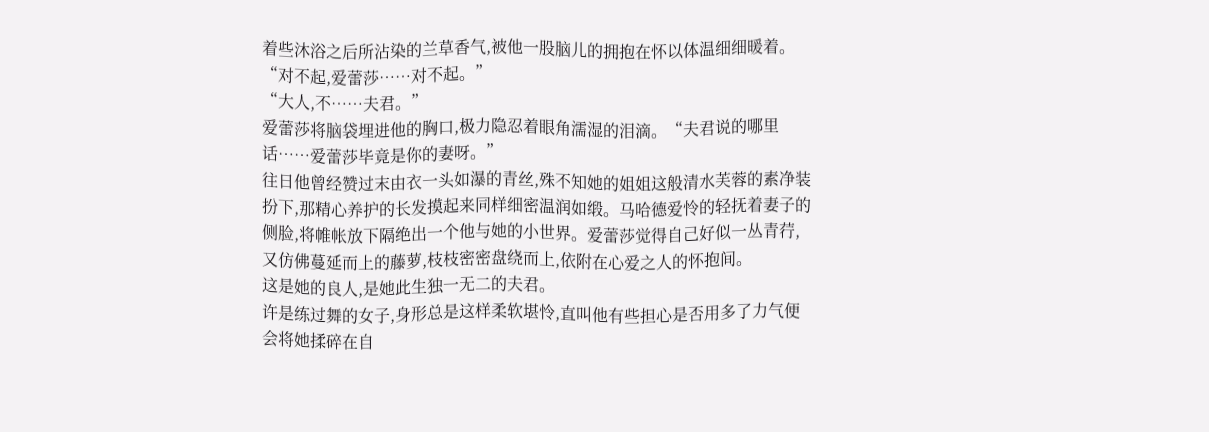着些沐浴之后所沾染的兰草香气,被他一股脑儿的拥抱在怀以体温细细暖着。“对不起,爱蕾莎……对不起。”
“大人,不……夫君。”
爱蕾莎将脑袋埋进他的胸口,极力隐忍着眼角濡湿的泪滴。“夫君说的哪里话……爱蕾莎毕竟是你的妻呀。”
往日他曾经赞过末由衣一头如瀑的青丝,殊不知她的姐姐这般清水芙蓉的素净装扮下,那精心养护的长发摸起来同样细密温润如缎。马哈德爱怜的轻抚着妻子的侧脸,将帷帐放下隔绝出一个他与她的小世界。爱蕾莎觉得自己好似一丛青荇,又仿佛蔓延而上的藤萝,枝枝密密盘绕而上,依附在心爱之人的怀抱间。
这是她的良人,是她此生独一无二的夫君。
许是练过舞的女子,身形总是这样柔软堪怜,直叫他有些担心是否用多了力气便会将她揉碎在自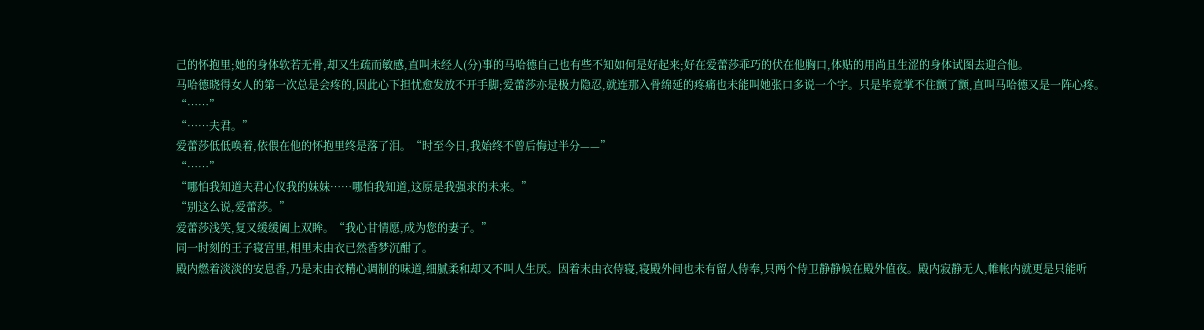己的怀抱里;她的身体软若无骨,却又生疏而敏感,直叫未经人(分)事的马哈德自己也有些不知如何是好起来;好在爱蕾莎乖巧的伏在他胸口,体贴的用尚且生涩的身体试图去迎合他。
马哈德晓得女人的第一次总是会疼的,因此心下担忧愈发放不开手脚;爱蕾莎亦是极力隐忍,就连那入骨绵延的疼痛也未能叫她张口多说一个字。只是毕竟掌不住颤了颤,直叫马哈德又是一阵心疼。
“……”
“……夫君。”
爱蕾莎低低唤着,依偎在他的怀抱里终是落了泪。“时至今日,我始终不曾后悔过半分——”
“……”
“哪怕我知道夫君心仪我的妹妹……哪怕我知道,这原是我强求的未来。”
“别这么说,爱蕾莎。”
爱蕾莎浅笑,复又缓缓阖上双眸。“我心甘情愿,成为您的妻子。”
同一时刻的王子寝宫里,相里末由衣已然香梦沉酣了。
殿内燃着淡淡的安息香,乃是末由衣精心调制的味道,细腻柔和却又不叫人生厌。因着末由衣侍寝,寝殿外间也未有留人侍奉,只两个侍卫静静候在殿外值夜。殿内寂静无人,帷帐内就更是只能听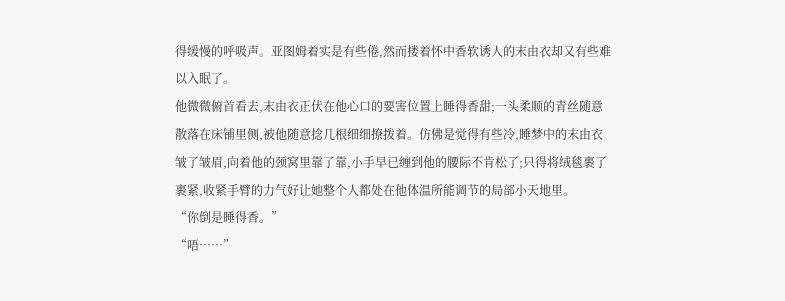得缓慢的呼吸声。亚图姆着实是有些倦,然而搂着怀中香软诱人的末由衣却又有些难以入眠了。
他微微俯首看去,末由衣正伏在他心口的要害位置上睡得香甜;一头柔顺的青丝随意散落在床铺里侧,被他随意捻几根细细撩拨着。仿佛是觉得有些冷,睡梦中的末由衣皱了皱眉,向着他的颈窝里靠了靠,小手早已缠到他的腰际不肯松了;只得将绒毯裹了裹紧,收紧手臂的力气好让她整个人都处在他体温所能调节的局部小天地里。
“你倒是睡得香。”
“唔……”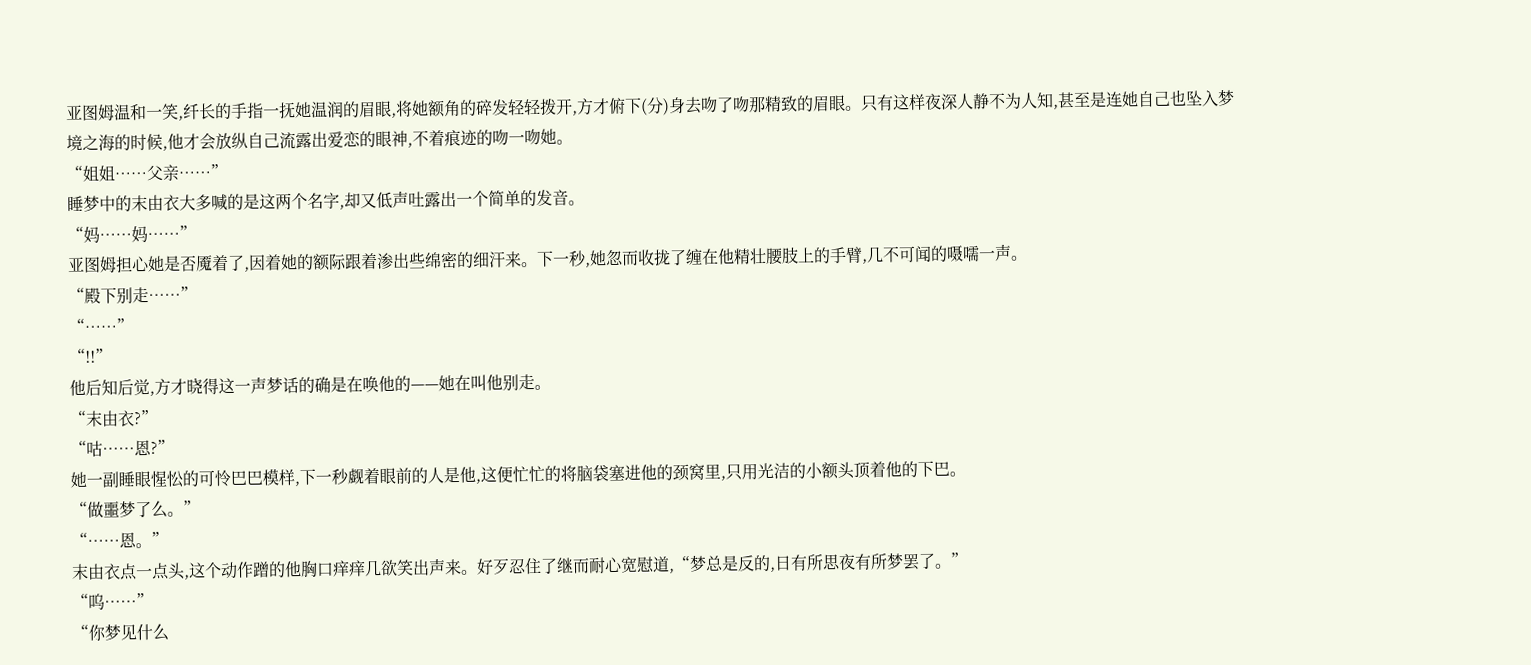亚图姆温和一笑,纤长的手指一抚她温润的眉眼,将她额角的碎发轻轻拨开,方才俯下(分)身去吻了吻那精致的眉眼。只有这样夜深人静不为人知,甚至是连她自己也坠入梦境之海的时候,他才会放纵自己流露出爱恋的眼神,不着痕迹的吻一吻她。
“姐姐……父亲……”
睡梦中的末由衣大多喊的是这两个名字,却又低声吐露出一个简单的发音。
“妈……妈……”
亚图姆担心她是否魇着了,因着她的额际跟着渗出些绵密的细汗来。下一秒,她忽而收拢了缠在他精壮腰肢上的手臂,几不可闻的嗫嚅一声。
“殿下别走……”
“……”
“!!”
他后知后觉,方才晓得这一声梦话的确是在唤他的——她在叫他别走。
“末由衣?”
“咕……恩?”
她一副睡眼惺忪的可怜巴巴模样,下一秒觑着眼前的人是他,这便忙忙的将脑袋塞进他的颈窝里,只用光洁的小额头顶着他的下巴。
“做噩梦了么。”
“……恩。”
末由衣点一点头,这个动作蹭的他胸口痒痒几欲笑出声来。好歹忍住了继而耐心宽慰道,“梦总是反的,日有所思夜有所梦罢了。”
“呜……”
“你梦见什么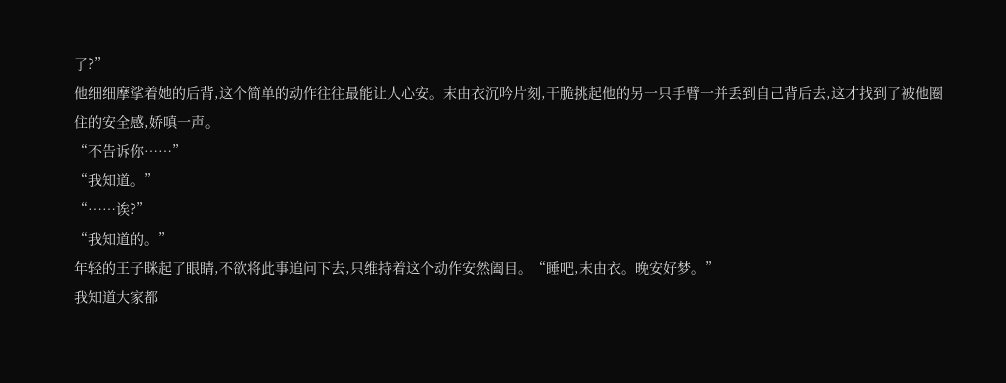了?”
他细细摩挲着她的后背,这个简单的动作往往最能让人心安。末由衣沉吟片刻,干脆挑起他的另一只手臂一并丢到自己背后去,这才找到了被他圈住的安全感,娇嗔一声。
“不告诉你……”
“我知道。”
“……诶?”
“我知道的。”
年轻的王子眯起了眼睛,不欲将此事追问下去,只维持着这个动作安然阖目。“睡吧,末由衣。晚安好梦。”
我知道大家都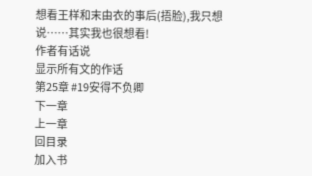想看王样和末由衣的事后(捂脸),我只想说……其实我也很想看!
作者有话说
显示所有文的作话
第25章 #19安得不负卿
下一章
上一章
回目录
加入书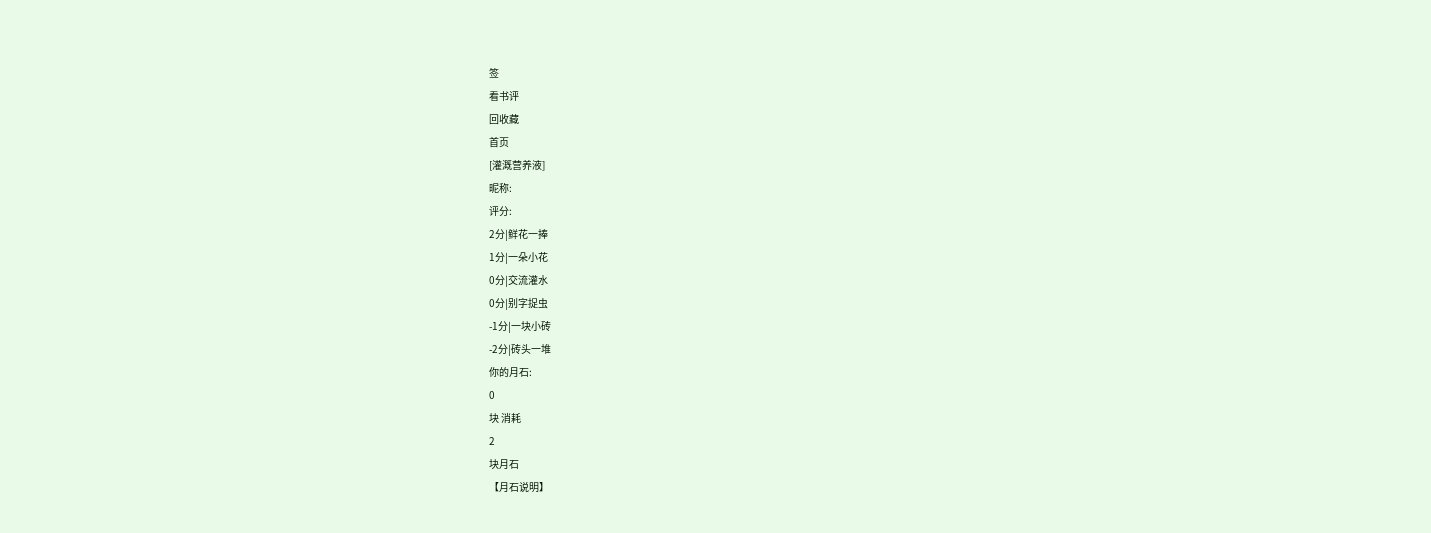签
看书评
回收藏
首页
[灌溉营养液]
昵称:
评分:
2分|鲜花一捧
1分|一朵小花
0分|交流灌水
0分|别字捉虫
-1分|一块小砖
-2分|砖头一堆
你的月石:
0
块 消耗
2
块月石
【月石说明】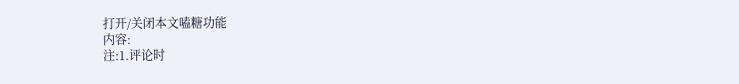打开/关闭本文嗑糖功能
内容:
注:1.评论时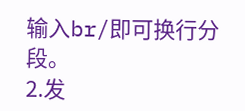输入br/即可换行分段。
2.发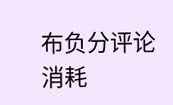布负分评论消耗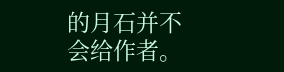的月石并不会给作者。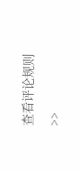查看评论规则>>